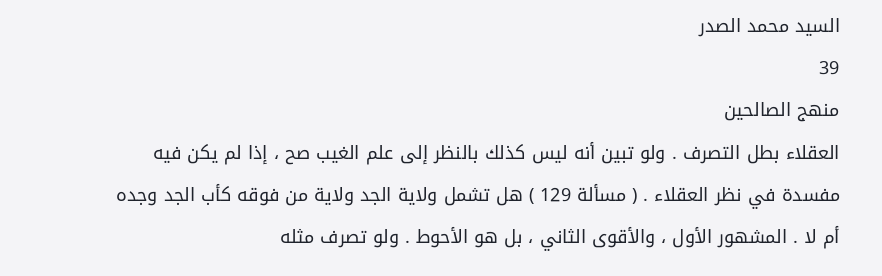السيد محمد الصدر
39
منهج الصالحين
العقلاء بطل التصرف . ولو تبين أنه ليس كذلك بالنظر إلى علم الغيب صح ، إذا لم يكن فيه مفسدة في نظر العقلاء . ( مسألة 129 ) هل تشمل ولاية الجد ولاية من فوقه كأب الجد وجده أم لا . المشهور الأول ، والأقوى الثاني ، بل هو الأحوط . ولو تصرف مثله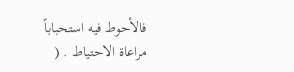فالأحوط فيه استحباباً مراعاة الاحتياط . (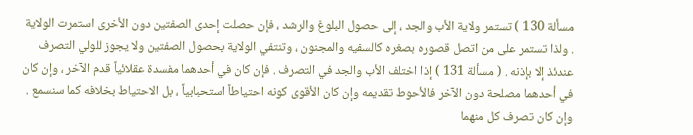مسألة 130 ) تستمر ولاية الأب والجد ، إلى حصول البلوغ والرشد ، فإن حصلت إحدى الصفتين دون الأخرى استمرت الولاية . ولذا تستمر على من اتصل قصوره بصغره كالسفيه والمجنون ، وتنتفي الولاية بحصول الصفتين ولا يجوز للولي التصرف عندئذ إلا بإذنه . ( مسألة 131 ) إذا اختلف الأب والجد في التصرف . فإن كان في أحدهما مفسدة عقلائياً قدم الآخر ، وإن كان في أحدهما مصلحة دون الآخر فالأحوط تقديمه وإن كان الأقوى كونه احتياطاً استحبابياً ، بل الاحتياط بخلافه كما سنسمع . وإن كان تصرف كل منهما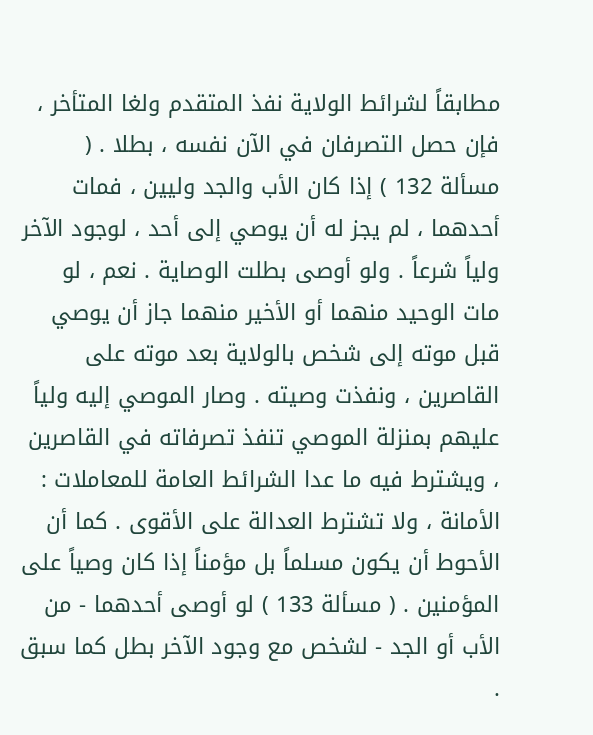مطابقاً لشرائط الولاية نفذ المتقدم ولغا المتأخر ، فإن حصل التصرفان في الآن نفسه ، بطلا . ( مسألة 132 ) إذا كان الأب والجد وليين ، فمات أحدهما ، لم يجز له أن يوصي إلى أحد ، لوجود الآخر ولياً شرعاً . ولو أوصى بطلت الوصاية . نعم ، لو مات الوحيد منهما أو الأخير منهما جاز أن يوصي قبل موته إلى شخص بالولاية بعد موته على القاصرين ، ونفذت وصيته . وصار الموصي إليه ولياً عليهم بمنزلة الموصي تنفذ تصرفاته في القاصرين ، ويشترط فيه ما عدا الشرائط العامة للمعاملات : الأمانة ، ولا تشترط العدالة على الأقوى . كما أن الأحوط أن يكون مسلماً بل مؤمناً إذا كان وصياً على المؤمنين . ( مسألة 133 ) لو أوصى أحدهما - من الأب أو الجد - لشخص مع وجود الآخر بطل كما سبق .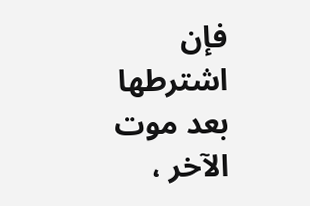فإن اشترطها بعد موت الآخر ،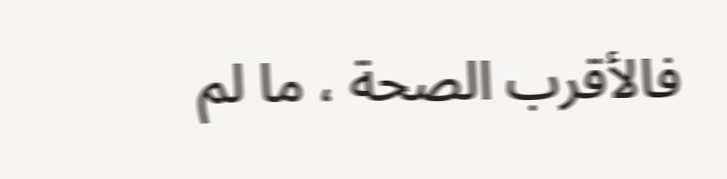فالأقرب الصحة ، ما لم